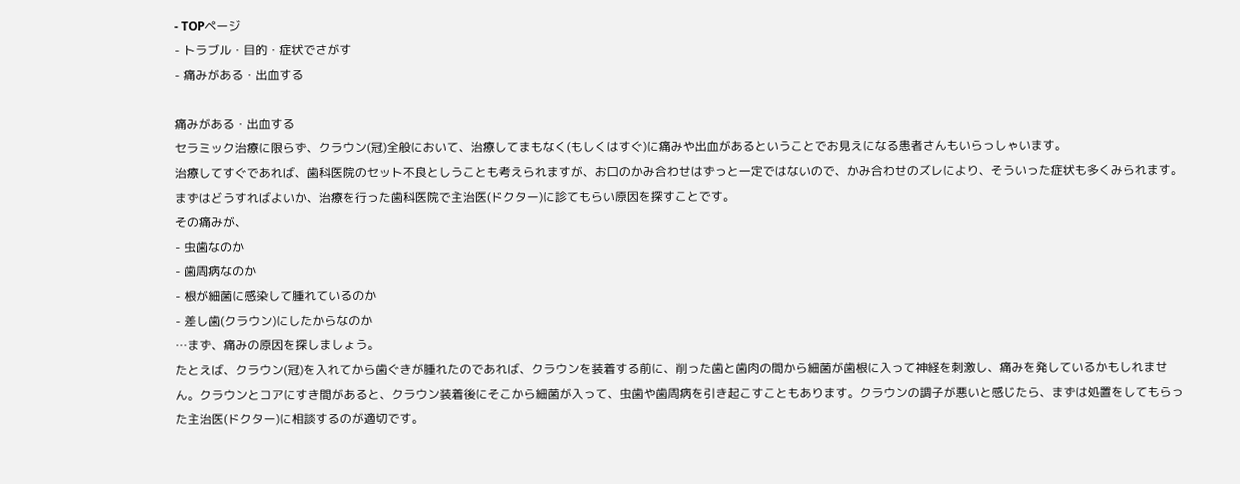- TOPページ
- トラブル・目的・症状でさがす
- 痛みがある・出血する

痛みがある・出血する
セラミック治療に限らず、クラウン(冠)全般において、治療してまもなく(もしくはすぐ)に痛みや出血があるということでお見えになる患者さんもいらっしゃいます。
治療してすぐであれば、歯科医院のセット不良としうことも考えられますが、お口のかみ合わせはずっと一定ではないので、かみ合わせのズレにより、そういった症状も多くみられます。
まずはどうすればよいか、治療を行った歯科医院で主治医(ドクター)に診てもらい原因を探すことです。
その痛みが、
- 虫歯なのか
- 歯周病なのか
- 根が細菌に感染して腫れているのか
- 差し歯(クラウン)にしたからなのか
…まず、痛みの原因を探しましょう。
たとえば、クラウン(冠)を入れてから歯ぐきが腫れたのであれば、クラウンを装着する前に、削った歯と歯肉の間から細菌が歯根に入って神経を刺激し、痛みを発しているかもしれません。クラウンとコアにすき間があると、クラウン装着後にそこから細菌が入って、虫歯や歯周病を引き起こすこともあります。クラウンの調子が悪いと感じたら、まずは処置をしてもらった主治医(ドクター)に相談するのが適切です。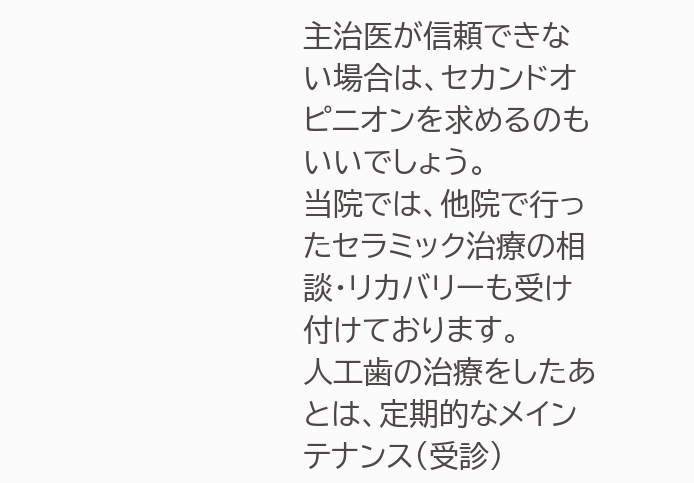主治医が信頼できない場合は、セカンドオピニオンを求めるのもいいでしょう。
当院では、他院で行ったセラミック治療の相談・リカバリーも受け付けております。
人工歯の治療をしたあとは、定期的なメインテナンス(受診)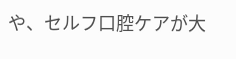や、セルフ口腔ケアが大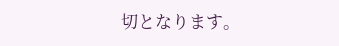切となります。